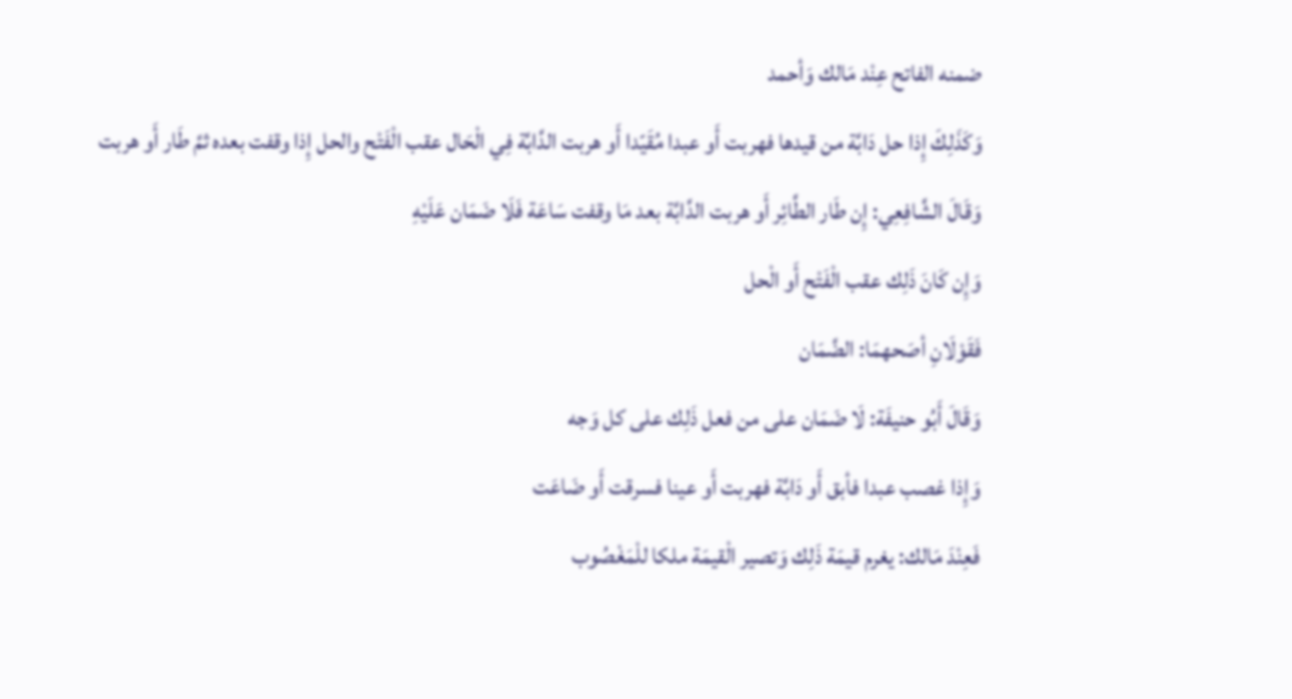ضمنه الفاتح عِنْد مَالك وَأحمد
وَكَذَلِكَ إِذا حل دَابَّة من قيدها فهربت أَو عبدا مُقَيّدا أَو هربت الدَّابَّة فِي الْحَال عقب الْفَتْح والحل إِذا وقفت بعده ثمَّ طَار أَو هربت
وَقَالَ الشَّافِعِي: إِن طَار الطَّائِر أَو هربت الدَّابَّة بعد مَا وقفت سَاعَة فَلَا ضَمَان عَلَيْهِ
وَإِن كَانَ ذَلِك عقب الْفَتْح أَو الْحل
فَقَوْلَانِ أصَحهمَا: الضَّمَان
وَقَالَ أَبُو حنيفَة: لَا ضَمَان على من فعل ذَلِك على كل وَجه
وَإِذا غصب عبدا فأبق أَو دَابَّة فهربت أَو عينا فسرقت أَو ضَاعَت
فَعِنْدَ مَالك: يغرم قيمَة ذَلِك وَتصير الْقيمَة ملكا للْمَغْصُوب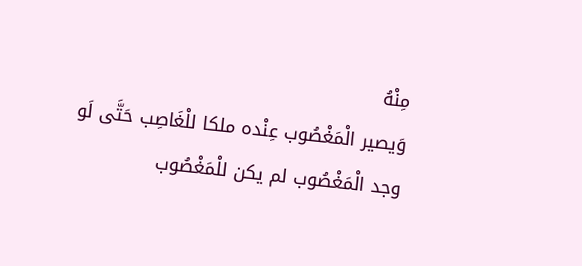مِنْهُ
وَيصير الْمَغْصُوب عِنْده ملكا للْغَاصِب حَتَّى لَو وجد الْمَغْصُوب لم يكن للْمَغْصُوب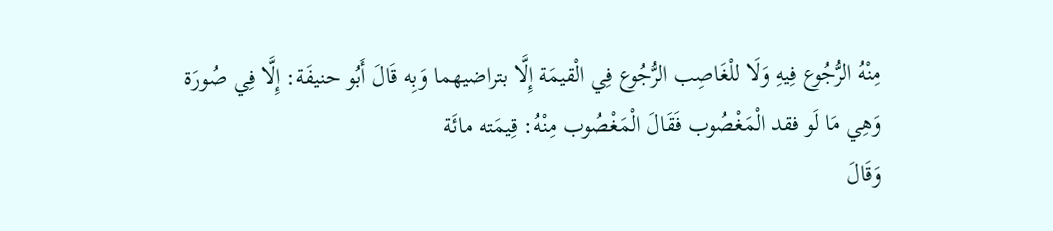مِنْهُ الرُّجُوع فِيهِ وَلَا للْغَاصِب الرُّجُوع فِي الْقيمَة إِلَّا بتراضيهما وَبِه قَالَ أَبُو حنيفَة: إِلَّا فِي صُورَة
وَهِي مَا لَو فقد الْمَغْصُوب فَقَالَ الْمَغْصُوب مِنْهُ: قِيمَته مائَة
وَقَالَ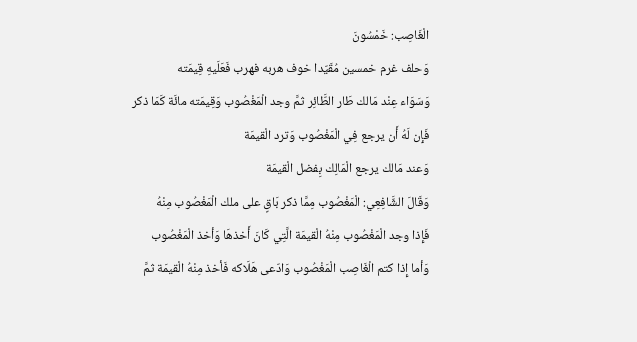الْغَاصِب: خَمْسُونَ
وَحلف غرم خمسين مُقَيّدا خوف هربه فهرب فَعَلَيهِ قِيمَته
وَسَوَاء عِنْد مَالك طَار الطَّائِر ثمَّ وجد الْمَغْصُوب وَقِيمَته مائَة كَمَا ذكر
فَإِن لَهُ أَن يرجع فِي الْمَغْصُوب وَترد الْقيمَة
وَعند مَالك يرجع الْمَالِك بِفضل الْقيمَة
وَقَالَ الشَّافِعِي: الْمَغْصُوب مِمَّا ذكر بَاقٍ على ملك الْمَغْصُوب مِنْهُ
فَإِذا وجد الْمَغْصُوب مِنْهُ الْقيمَة الَّتِي كَانَ أَخذهَا وَأخذ الْمَغْصُوب
وَأما إِذا كتم الْغَاصِب الْمَغْصُوب وَادّعى هَلَاكه فَأخذ مِنْهُ الْقيمَة ثمَّ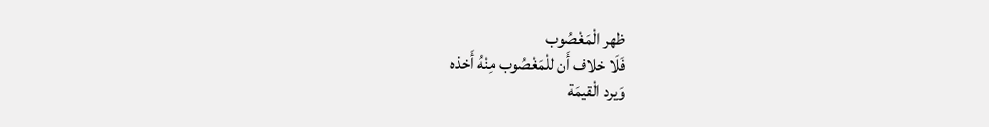ظهر الْمَغْصُوب
فَلَا خلاف أَن للْمَغْصُوب مِنْهُ أَخذه
وَيرد الْقيمَة